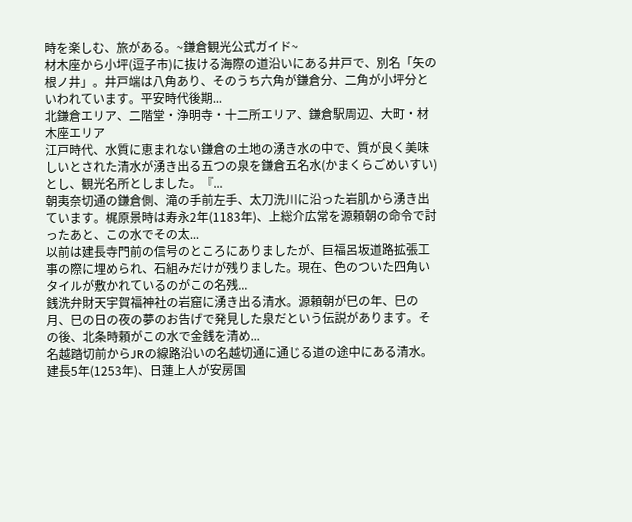時を楽しむ、旅がある。~鎌倉観光公式ガイド~
材木座から小坪(逗子市)に抜ける海際の道沿いにある井戸で、別名「矢の根ノ井」。井戸端は八角あり、そのうち六角が鎌倉分、二角が小坪分といわれています。平安時代後期...
北鎌倉エリア、二階堂・浄明寺・十二所エリア、鎌倉駅周辺、大町・材木座エリア
江戸時代、水質に恵まれない鎌倉の土地の湧き水の中で、質が良く美味しいとされた清水が湧き出る五つの泉を鎌倉五名水(かまくらごめいすい)とし、観光名所としました。『...
朝夷奈切通の鎌倉側、滝の手前左手、太刀洗川に沿った岩肌から湧き出ています。梶原景時は寿永2年(1183年)、上総介広常を源頼朝の命令で討ったあと、この水でその太...
以前は建長寺門前の信号のところにありましたが、巨福呂坂道路拡張工事の際に埋められ、石組みだけが残りました。現在、色のついた四角いタイルが敷かれているのがこの名残...
銭洗弁財天宇賀福神社の岩窟に湧き出る清水。源頼朝が巳の年、巳の月、巳の日の夜の夢のお告げで発見した泉だという伝説があります。その後、北条時頼がこの水で金銭を清め...
名越踏切前からJRの線路沿いの名越切通に通じる道の途中にある清水。建長5年(1253年)、日蓮上人が安房国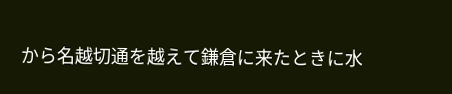から名越切通を越えて鎌倉に来たときに水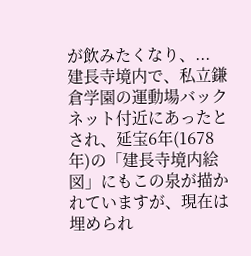が飲みたくなり、...
建長寺境内で、私立鎌倉学園の運動場バックネット付近にあったとされ、延宝6年(1678年)の「建長寺境内絵図」にもこの泉が描かれていますが、現在は埋められ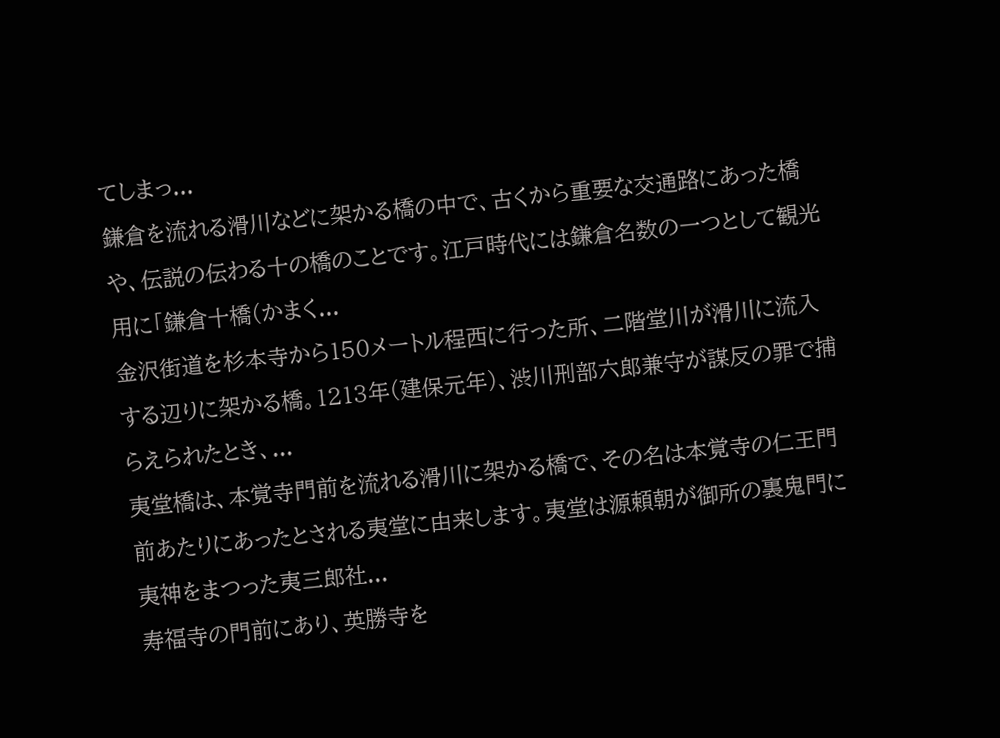てしまっ...
鎌倉を流れる滑川などに架かる橋の中で、古くから重要な交通路にあった橋や、伝説の伝わる十の橋のことです。江戸時代には鎌倉名数の一つとして観光用に「鎌倉十橋(かまく...
金沢街道を杉本寺から150メートル程西に行った所、二階堂川が滑川に流入する辺りに架かる橋。1213年(建保元年)、渋川刑部六郎兼守が謀反の罪で捕らえられたとき、...
夷堂橋は、本覚寺門前を流れる滑川に架かる橋で、その名は本覚寺の仁王門前あたりにあったとされる夷堂に由来します。夷堂は源頼朝が御所の裏鬼門に夷神をまつった夷三郎社...
寿福寺の門前にあり、英勝寺を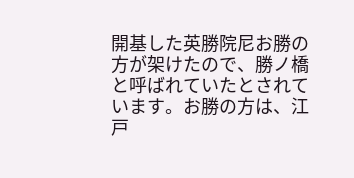開基した英勝院尼お勝の方が架けたので、勝ノ橋と呼ばれていたとされています。お勝の方は、江戸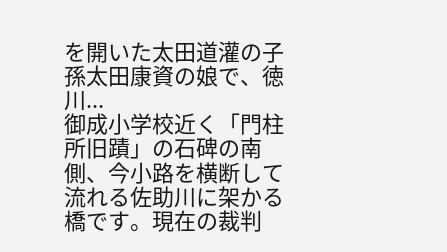を開いた太田道灌の子孫太田康資の娘で、徳川...
御成小学校近く「門柱所旧蹟」の石碑の南側、今小路を横断して流れる佐助川に架かる橋です。現在の裁判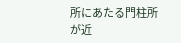所にあたる門柱所が近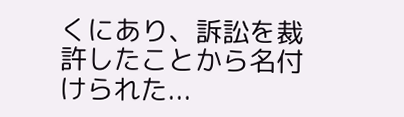くにあり、訴訟を裁許したことから名付けられた...